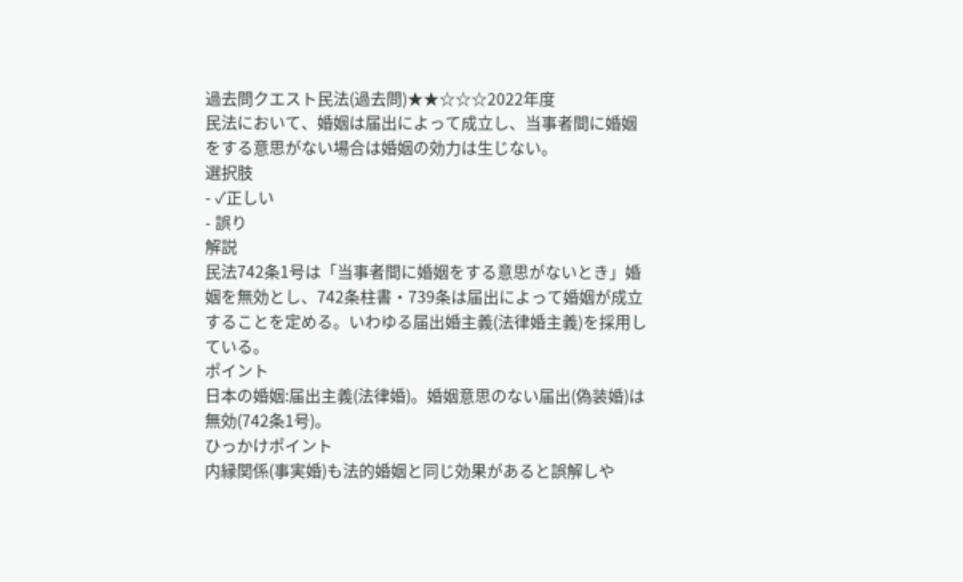過去問クエスト民法(過去問)★★☆☆☆2022年度
民法において、婚姻は届出によって成立し、当事者間に婚姻をする意思がない場合は婚姻の効力は生じない。
選択肢
- ✓正しい
- 誤り
解説
民法742条1号は「当事者間に婚姻をする意思がないとき」婚姻を無効とし、742条柱書・739条は届出によって婚姻が成立することを定める。いわゆる届出婚主義(法律婚主義)を採用している。
ポイント
日本の婚姻:届出主義(法律婚)。婚姻意思のない届出(偽装婚)は無効(742条1号)。
ひっかけポイント
内縁関係(事実婚)も法的婚姻と同じ効果があると誤解しや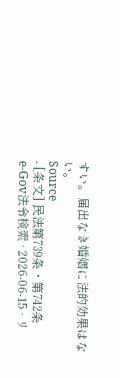すい。届出なき婚姻に法的効果はない。
Source
- [条文] 民法第739条・第742条
e-Gov法令検索 · 2026-06-15 · リ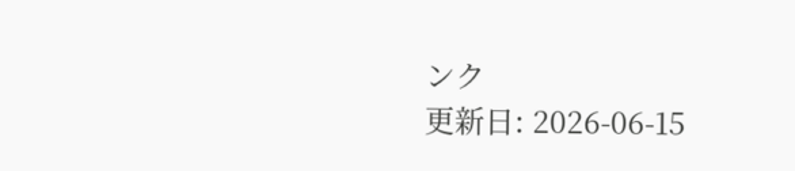ンク
更新日: 2026-06-15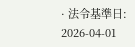· 法令基準日: 2026-04-01